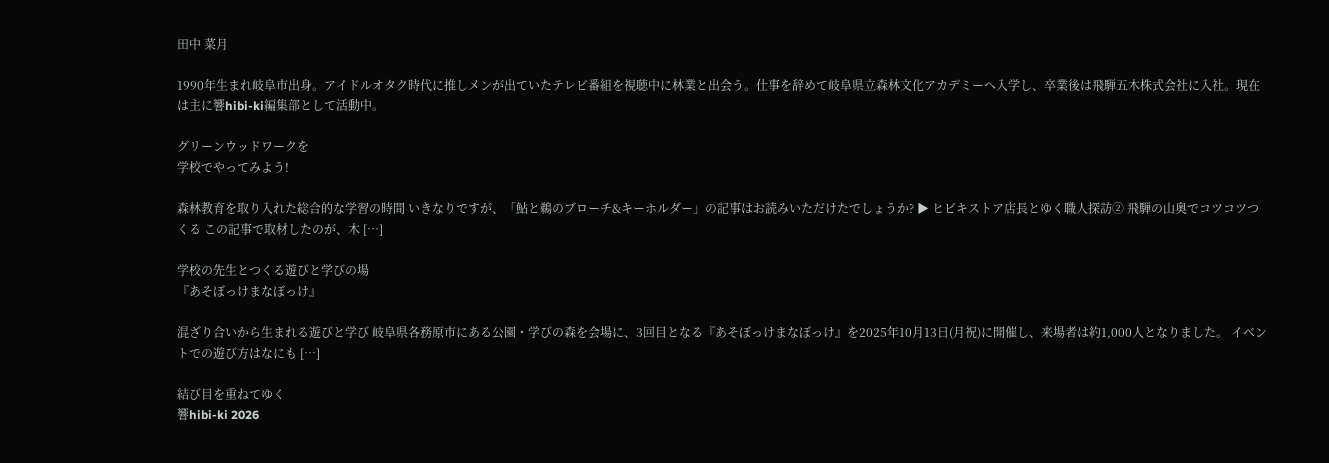田中 菜月

1990年生まれ岐阜市出身。アイドルオタク時代に推しメンが出ていたテレビ番組を視聴中に林業と出会う。仕事を辞めて岐阜県立森林文化アカデミーへ入学し、卒業後は飛騨五木株式会社に入社。現在は主に響hibi-ki編集部として活動中。

グリーンウッドワークを
学校でやってみよう!

森林教育を取り入れた総合的な学習の時間 いきなりですが、「鮎と鵜のブローチ&キーホルダー」の記事はお読みいただけたでしょうか? ▶ ヒビキストア店長とゆく職人探訪② 飛騨の山奥でコツコツつくる この記事で取材したのが、木 […]

学校の先生とつくる遊びと学びの場
『あそぼっけまなぼっけ』

混ざり合いから生まれる遊びと学び 岐阜県各務原市にある公園・学びの森を会場に、3回目となる『あそぼっけまなぼっけ』を2025年10月13日(月祝)に開催し、来場者は約1,000人となりました。 イベントでの遊び方はなにも […]

結び目を重ねてゆく
響hibi-ki 2026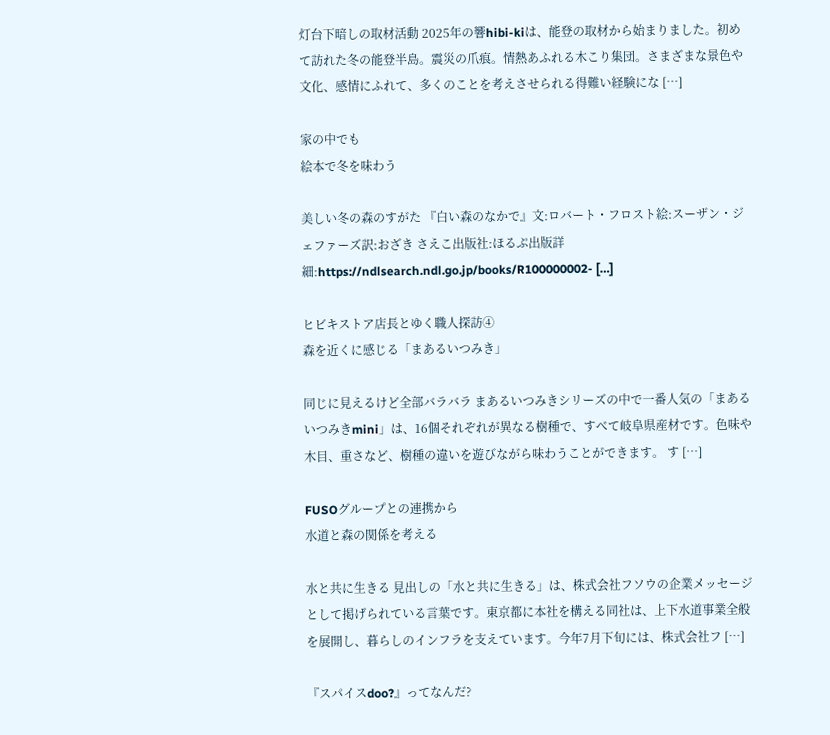灯台下暗しの取材活動 2025年の響hibi-kiは、能登の取材から始まりました。初めて訪れた冬の能登半島。震災の爪痕。情熱あふれる木こり集団。さまざまな景色や文化、感情にふれて、多くのことを考えさせられる得難い経験にな […]

家の中でも
絵本で冬を味わう

美しい冬の森のすがた 『白い森のなかで』文:ロバート・フロスト絵:スーザン・ジェファーズ訳:おざき さえこ出版社:ほるぷ出版詳細:https://ndlsearch.ndl.go.jp/books/R100000002- […]

ヒビキストア店長とゆく職人探訪④
森を近くに感じる「まあるいつみき」

同じに見えるけど全部バラバラ まあるいつみきシリーズの中で一番人気の「まあるいつみきmini」は、16個それぞれが異なる樹種で、すべて岐阜県産材です。色味や木目、重さなど、樹種の違いを遊びながら味わうことができます。 す […]

FUSOグループとの連携から
水道と森の関係を考える

水と共に生きる 見出しの「水と共に生きる」は、株式会社フソウの企業メッセージとして掲げられている言葉です。東京都に本社を構える同社は、上下水道事業全般を展開し、暮らしのインフラを支えています。今年7月下旬には、株式会社フ […]

『スパイスdoo?』ってなんだ?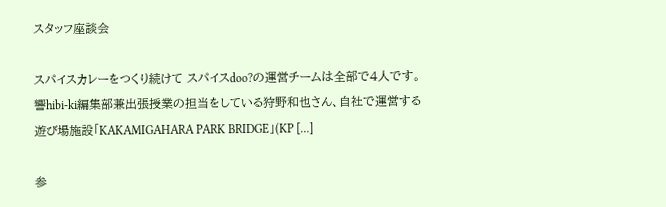スタッフ座談会

スパイスカレーをつくり続けて スパイスdoo?の運営チームは全部で4人です。響hibi-ki編集部兼出張授業の担当をしている狩野和也さん、自社で運営する遊び場施設「KAKAMIGAHARA PARK BRIDGE」(KP […]

参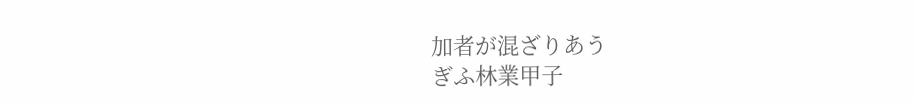加者が混ざりあう
ぎふ林業甲子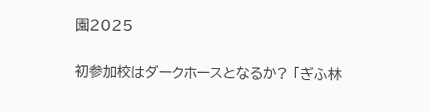園2025

初参加校はダークホースとなるか? 「ぎふ林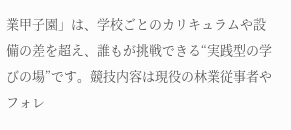業甲子園」は、学校ごとのカリキュラムや設備の差を超え、誰もが挑戦できる“実践型の学びの場”です。競技内容は現役の林業従事者やフォレ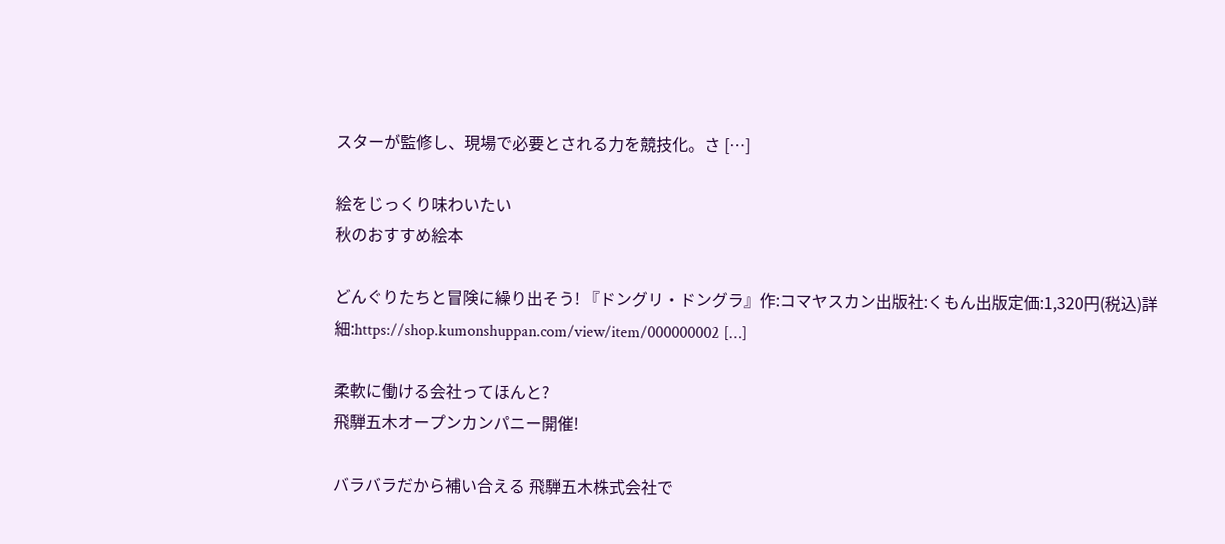スターが監修し、現場で必要とされる力を競技化。さ […]

絵をじっくり味わいたい
秋のおすすめ絵本

どんぐりたちと冒険に繰り出そう! 『ドングリ・ドングラ』作:コマヤスカン出版社:くもん出版定価:1,320円(税込)詳細:https://shop.kumonshuppan.com/view/item/000000002 […]

柔軟に働ける会社ってほんと?
飛騨五木オープンカンパニー開催!

バラバラだから補い合える 飛騨五木株式会社で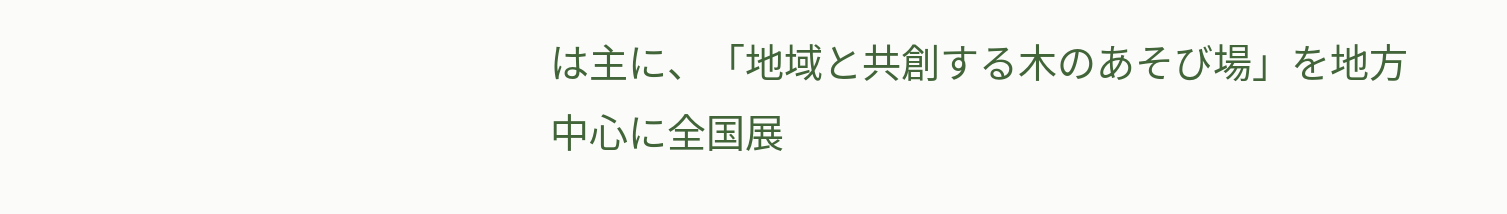は主に、「地域と共創する木のあそび場」を地方中心に全国展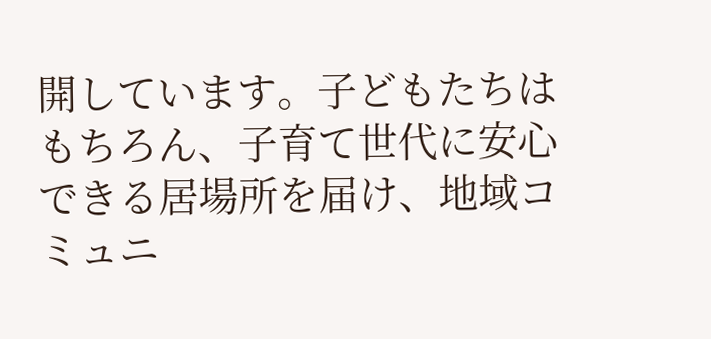開しています。子どもたちはもちろん、子育て世代に安心できる居場所を届け、地域コミュニ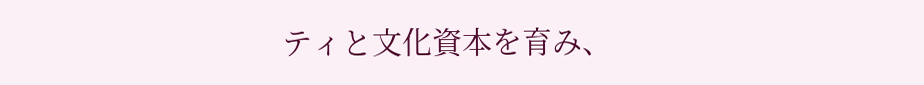ティと文化資本を育み、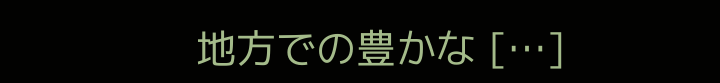地方での豊かな […]